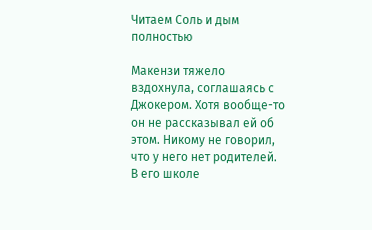Читаем Соль и дым полностью

Макензи тяжело вздохнула, соглашаясь с Джокером. Хотя вообще-то он не рассказывал ей об этом. Никому не говорил, что у него нет родителей. В его школе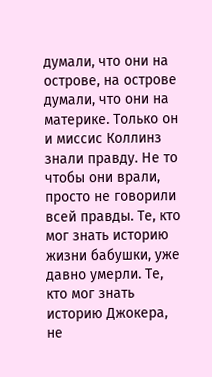думали, что они на острове, на острове думали, что они на материке. Только он и миссис Коллинз знали правду. Не то чтобы они врали, просто не говорили всей правды. Те, кто мог знать историю жизни бабушки, уже давно умерли. Те, кто мог знать историю Джокера, не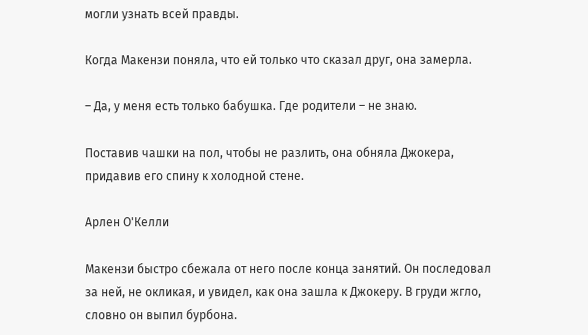могли узнать всей правды.

Когда Макензи поняла, что ей только что сказал друг, она замерла.

– Да, у меня есть только бабушка. Где родители – не знаю.

Поставив чашки на пол, чтобы не разлить, она обняла Джокера, придавив его спину к холодной стене.

Арлен О'Келли

Макензи быстро сбежала от него после конца занятий. Он последовал за ней, не окликая, и увидел, как она зашла к Джокеру. В груди жгло, словно он выпил бурбона.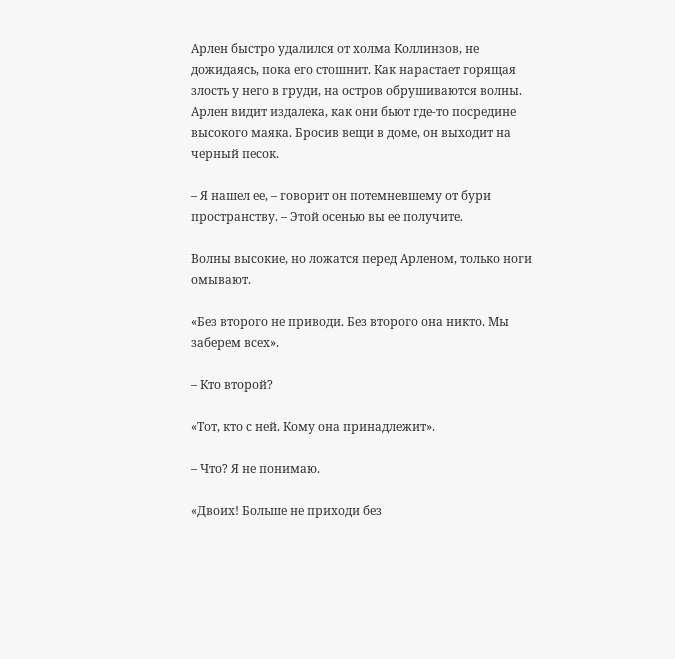Арлен быстро удалился от холма Коллинзов, не дожидаясь, пока его стошнит. Как нарастает горящая злость у него в груди, на остров обрушиваются волны. Арлен видит издалека, как они бьют где-то посредине высокого маяка. Бросив вещи в доме, он выходит на черный песок.

– Я нашел ее, – говорит он потемневшему от бури пространству. – Этой осенью вы ее получите.

Волны высокие, но ложатся перед Арленом, только ноги омывают.

«Без второго не приводи. Без второго она никто. Мы заберем всех».

– Кто второй?

«Тот, кто с ней. Кому она принадлежит».

– Что? Я не понимаю.

«Двоих! Больше не приходи без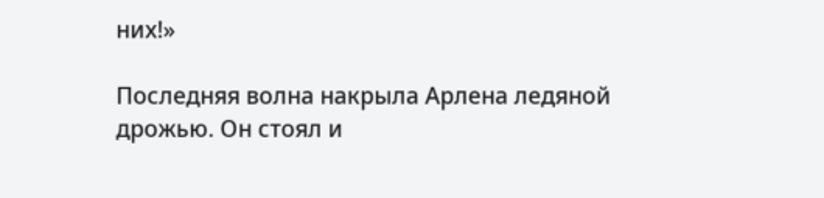них!»

Последняя волна накрыла Арлена ледяной дрожью. Он стоял и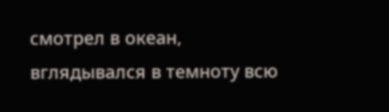смотрел в океан, вглядывался в темноту всю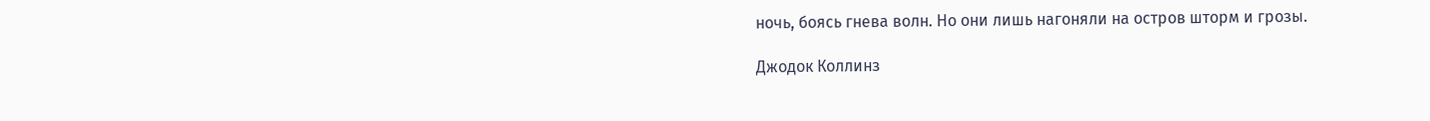ночь, боясь гнева волн. Но они лишь нагоняли на остров шторм и грозы.

Джодок Коллинз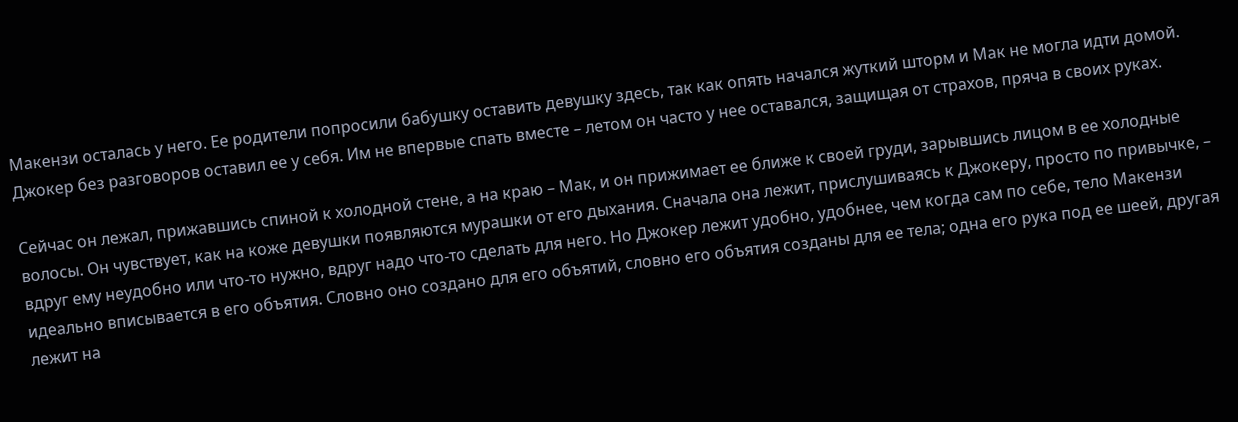Макензи осталась у него. Ее родители попросили бабушку оставить девушку здесь, так как опять начался жуткий шторм и Мак не могла идти домой. Джокер без разговоров оставил ее у себя. Им не впервые спать вместе – летом он часто у нее оставался, защищая от страхов, пряча в своих руках.

Сейчас он лежал, прижавшись спиной к холодной стене, а на краю – Мак, и он прижимает ее ближе к своей груди, зарывшись лицом в ее холодные волосы. Он чувствует, как на коже девушки появляются мурашки от его дыхания. Сначала она лежит, прислушиваясь к Джокеру, просто по привычке, – вдруг ему неудобно или что-то нужно, вдруг надо что-то сделать для него. Но Джокер лежит удобно, удобнее, чем когда сам по себе, тело Макензи идеально вписывается в его объятия. Словно оно создано для его объятий, словно его объятия созданы для ее тела; одна его рука под ее шеей, другая лежит на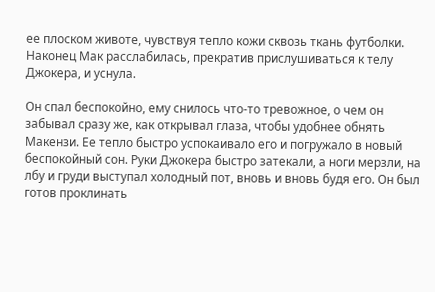ее плоском животе, чувствуя тепло кожи сквозь ткань футболки. Наконец Мак расслабилась, прекратив прислушиваться к телу Джокера, и уснула.

Он спал беспокойно, ему снилось что-то тревожное, о чем он забывал сразу же, как открывал глаза, чтобы удобнее обнять Макензи. Ее тепло быстро успокаивало его и погружало в новый беспокойный сон. Руки Джокера быстро затекали, а ноги мерзли, на лбу и груди выступал холодный пот, вновь и вновь будя его. Он был готов проклинать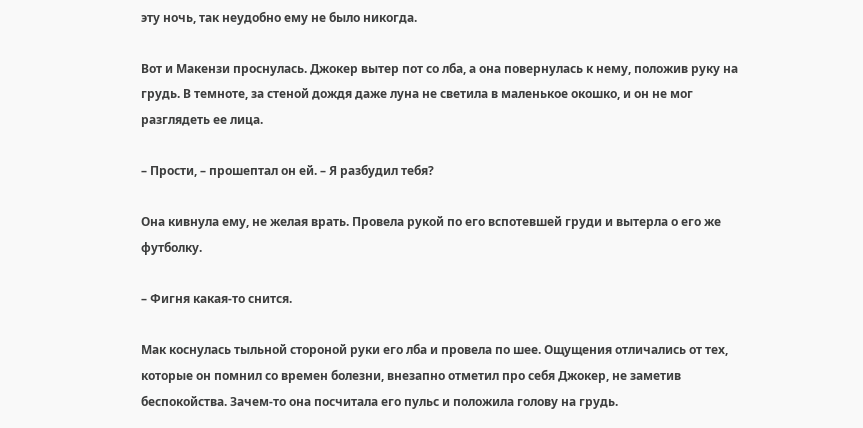эту ночь, так неудобно ему не было никогда.

Вот и Макензи проснулась. Джокер вытер пот со лба, а она повернулась к нему, положив руку на грудь. В темноте, за стеной дождя даже луна не светила в маленькое окошко, и он не мог разглядеть ее лица.

– Прости, – прошептал он ей. – Я разбудил тебя?

Она кивнула ему, не желая врать. Провела рукой по его вспотевшей груди и вытерла о его же футболку.

– Фигня какая-то снится.

Мак коснулась тыльной стороной руки его лба и провела по шее. Ощущения отличались от тех, которые он помнил со времен болезни, внезапно отметил про себя Джокер, не заметив беспокойства. Зачем-то она посчитала его пульс и положила голову на грудь.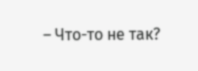– Что-то не так?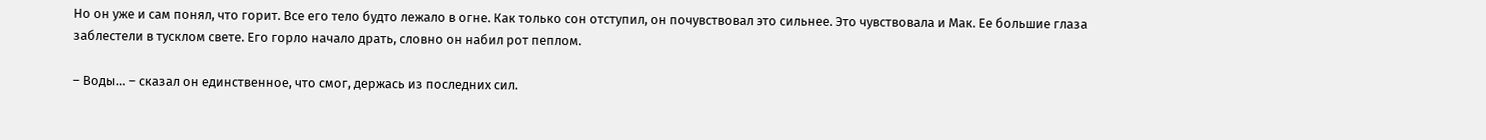Но он уже и сам понял, что горит. Все его тело будто лежало в огне. Как только сон отступил, он почувствовал это сильнее. Это чувствовала и Мак. Ее большие глаза заблестели в тусклом свете. Его горло начало драть, словно он набил рот пеплом.

– Воды… – сказал он единственное, что смог, держась из последних сил.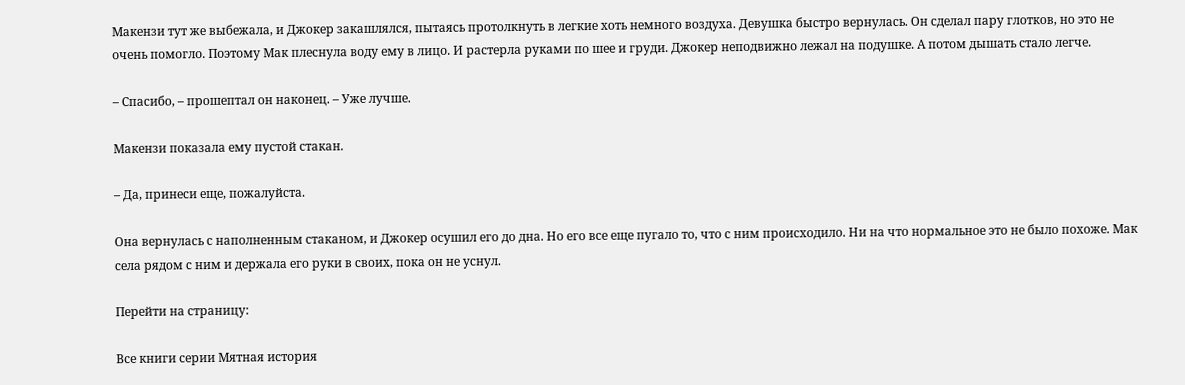Макензи тут же выбежала, и Джокер закашлялся, пытаясь протолкнуть в легкие хоть немного воздуха. Девушка быстро вернулась. Он сделал пару глотков, но это не очень помогло. Поэтому Мак плеснула воду ему в лицо. И растерла руками по шее и груди. Джокер неподвижно лежал на подушке. А потом дышать стало легче.

– Спасибо, – прошептал он наконец. – Уже лучше.

Макензи показала ему пустой стакан.

– Да, принеси еще, пожалуйста.

Она вернулась с наполненным стаканом, и Джокер осушил его до дна. Но его все еще пугало то, что с ним происходило. Ни на что нормальное это не было похоже. Мак села рядом с ним и держала его руки в своих, пока он не уснул.

Перейти на страницу:

Все книги серии Мятная история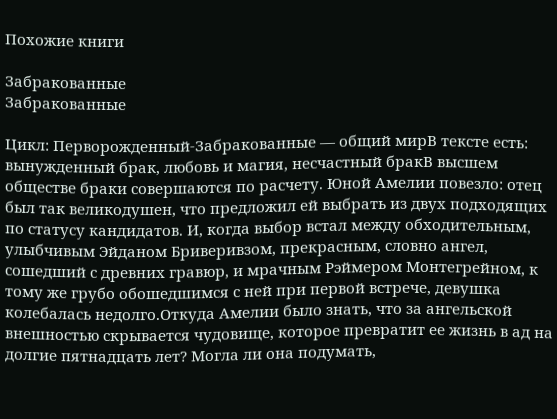Похожие книги

Забракованные
Забракованные

Цикл: Перворожденный-Забракованные — общий мирВ тексте есть: вынужденный брак, любовь и магия, несчастный бракВ высшем обществе браки совершаются по расчету. Юной Амелии повезло: отец был так великодушен, что предложил ей выбрать из двух подходящих по статусу кандидатов. И, когда выбор встал между обходительным, улыбчивым Эйданом Бриверивзом, прекрасным, словно ангел, сошедший с древних гравюр, и мрачным Рэймером Монтегрейном, к тому же грубо обошедшимся с ней при первой встрече, девушка колебалась недолго.Откуда Амелии было знать, что за ангельской внешностью скрывается чудовище, которое превратит ее жизнь в ад на долгие пятнадцать лет? Могла ли она подумать,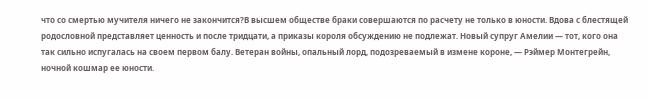что со смертью мучителя ничего не закончится?В высшем обществе браки совершаются по расчету не только в юности. Вдова с блестящей родословной представляет ценность и после тридцати, а приказы короля обсуждению не подлежат. Новый супруг Амелии — тот, кого она так сильно испугалась на своем первом балу. Ветеран войны, опальный лорд, подозреваемый в измене короне, — Рэймер Монтегрейн, ночной кошмар ее юности.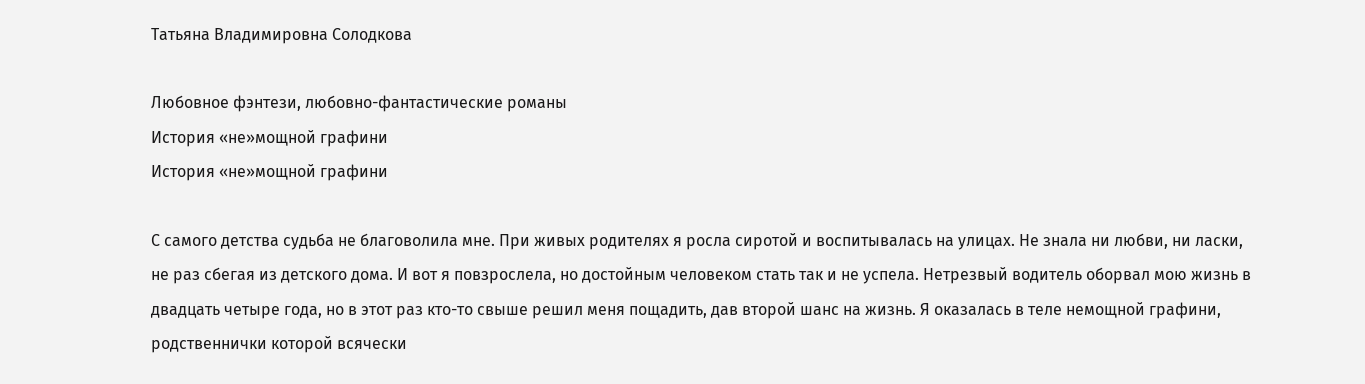Татьяна Владимировна Солодкова

Любовное фэнтези, любовно-фантастические романы
История «не»мощной графини
История «не»мощной графини

С самого детства судьба не благоволила мне. При живых родителях я росла сиротой и воспитывалась на улицах. Не знала ни любви, ни ласки, не раз сбегая из детского дома. И вот я повзрослела, но достойным человеком стать так и не успела. Нетрезвый водитель оборвал мою жизнь в двадцать четыре года, но в этот раз кто-то свыше решил меня пощадить, дав второй шанс на жизнь. Я оказалась в теле немощной графини, родственнички которой всячески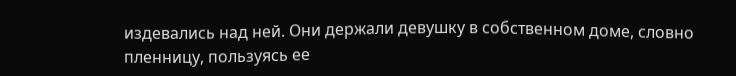издевались над ней. Они держали девушку в собственном доме, словно пленницу, пользуясь ее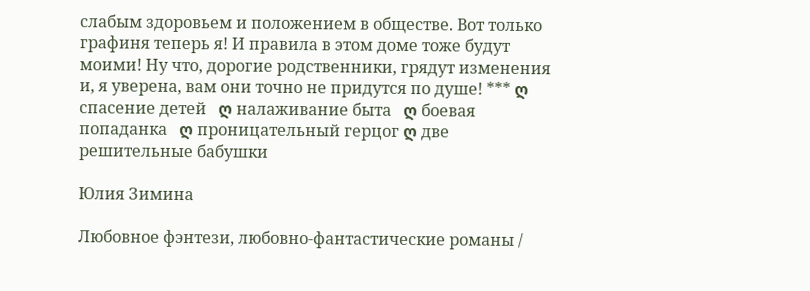слабым здоровьем и положением в обществе. Вот только графиня теперь я! И правила в этом доме тоже будут моими! Ну что, дорогие родственники, грядут изменения и, я уверена, вам они точно не придутся по душе! *** ღ спасение детей   ღ налаживание быта   ღ боевая попаданка   ღ проницательный герцог ღ две решительные бабушки

Юлия Зимина

Любовное фэнтези, любовно-фантастические романы /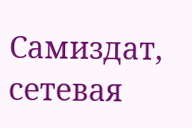Самиздат, сетевая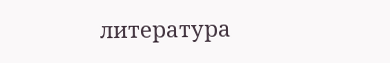литература